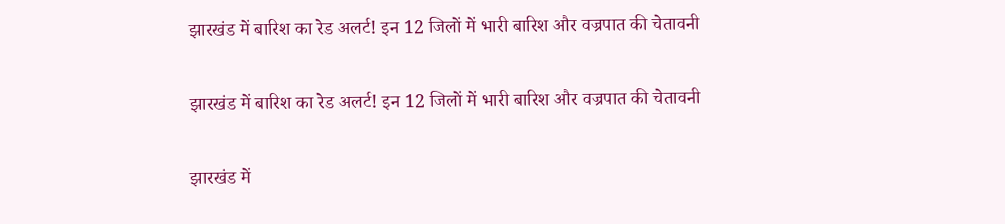झारखंड में बारिश का रेड अलर्ट! इन 12 जिलों में भारी बारिश और वज्रपात की चेतावनी

झारखंड में बारिश का रेड अलर्ट! इन 12 जिलों में भारी बारिश और वज्रपात की चेतावनी

झारखंड में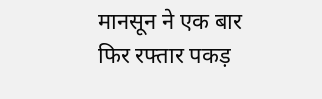मानसून ने एक बार फिर रफ्तार पकड़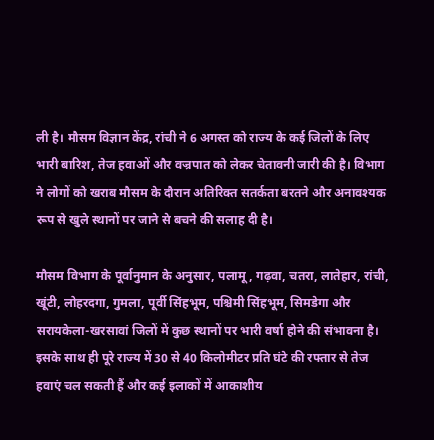ली है। मौसम विज्ञान केंद्र, रांची ने 6 अगस्त को राज्य के कई जिलों के लिए भारी बारिश, तेज हवाओं और वज्रपात को लेकर चेतावनी जारी की है। विभाग ने लोगों को खराब मौसम के दौरान अतिरिक्त सतर्कता बरतने और अनावश्यक रूप से खुले स्थानों पर जाने से बचने की सलाह दी है।

मौसम विभाग के पूर्वानुमान के अनुसार, पलामू, गढ़वा, चतरा, लातेहार, रांची, खूंटी, लोहरदगा, गुमला, पूर्वी सिंहभूम, पश्चिमी सिंहभूम, सिमडेगा और सरायकेला-खरसावां जिलों में कुछ स्थानों पर भारी वर्षा होने की संभावना है। इसके साथ ही पूरे राज्य में 30 से 40 किलोमीटर प्रति घंटे की रफ्तार से तेज हवाएं चल सकती हैं और कई इलाकों में आकाशीय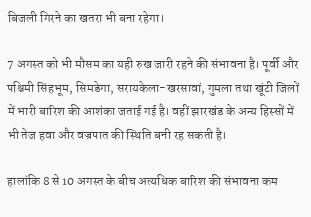बिजली गिरने का खतरा भी बना रहेगा।

7 अगस्त को भी मौसम का यही रुख जारी रहने की संभावना है। पूर्वी और पश्चिमी सिंहभूम, सिमडेगा, सरायकेला-खरसावां, गुमला तथा खूंटी जिलों में भारी बारिश की आशंका जताई गई है। वहीं झारखंड के अन्य हिस्सों में भी तेज हवा और वज्रपात की स्थिति बनी रह सकती है।

हालांकि 8 से 10 अगस्त के बीच अत्यधिक बारिश की संभावना कम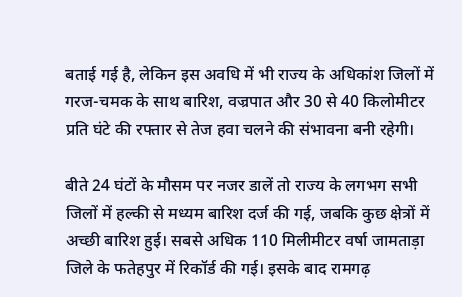बताई गई है, लेकिन इस अवधि में भी राज्य के अधिकांश जिलों में गरज-चमक के साथ बारिश, वज्रपात और 30 से 40 किलोमीटर प्रति घंटे की रफ्तार से तेज हवा चलने की संभावना बनी रहेगी।

बीते 24 घंटों के मौसम पर नजर डालें तो राज्य के लगभग सभी जिलों में हल्की से मध्यम बारिश दर्ज की गई, जबकि कुछ क्षेत्रों में अच्छी बारिश हुई। सबसे अधिक 110 मिलीमीटर वर्षा जामताड़ा जिले के फतेहपुर में रिकॉर्ड की गई। इसके बाद रामगढ़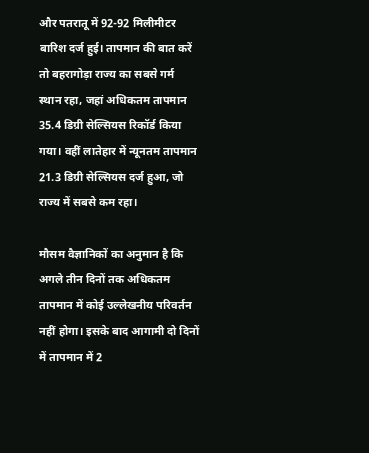और पतरातू में 92-92 मिलीमीटर बारिश दर्ज हुई। तापमान की बात करें तो बहरागोड़ा राज्य का सबसे गर्म स्थान रहा, जहां अधिकतम तापमान 35.4 डिग्री सेल्सियस रिकॉर्ड किया गया। वहीं लातेहार में न्यूनतम तापमान 21.3 डिग्री सेल्सियस दर्ज हुआ, जो राज्य में सबसे कम रहा।

मौसम वैज्ञानिकों का अनुमान है कि अगले तीन दिनों तक अधिकतम तापमान में कोई उल्लेखनीय परिवर्तन नहीं होगा। इसके बाद आगामी दो दिनों में तापमान में 2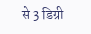से 3 डिग्री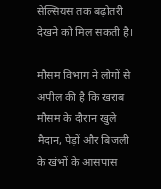सेल्सियस तक बढ़ोतरी देखने को मिल सकती है।

मौसम विभाग ने लोगों से अपील की है कि खराब मौसम के दौरान खुले मैदान, पेड़ों और बिजली के खंभों के आसपास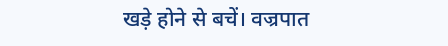खड़े होने से बचें। वज्रपात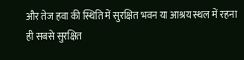और तेज हवा की स्थिति में सुरक्षित भवन या आश्रय स्थल में रहना ही सबसे सुरक्षित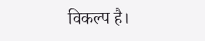विकल्प है।